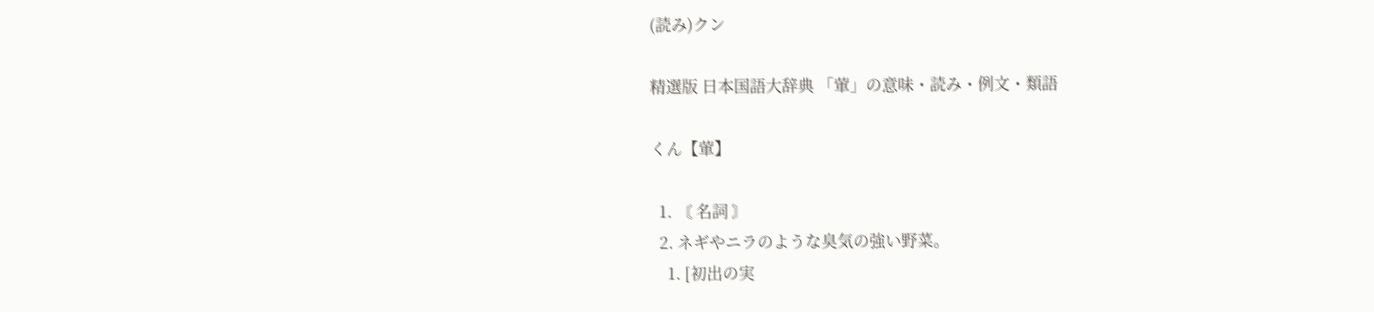(読み)クン

精選版 日本国語大辞典 「葷」の意味・読み・例文・類語

くん【葷】

  1. 〘 名詞 〙
  2. ネギやニラのような臭気の強い野菜。
    1. [初出の実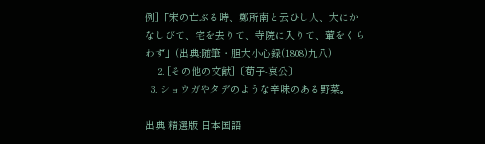例]「宋の亡ぶる時、鄭所南と云ひし人、大にかなしびて、宅を去りて、寺院に入りて、葷をくらわず」(出典:随筆・胆大小心録(1808)九八)
    2. [その他の文献]〔荀子‐哀公〕
  3. ショウガやタデのような辛味のある野菜。

出典 精選版 日本国語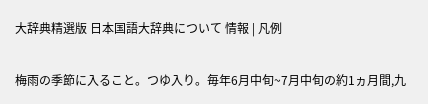大辞典精選版 日本国語大辞典について 情報 | 凡例

梅雨の季節に入ること。つゆ入り。毎年6月中旬~7月中旬の約1ヵ月間,九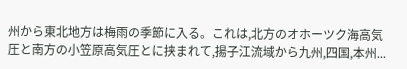州から東北地方は梅雨の季節に入る。これは,北方のオホーツク海高気圧と南方の小笠原高気圧とに挟まれて,揚子江流域から九州,四国,本州...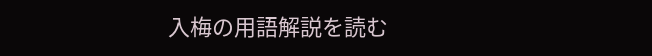入梅の用語解説を読む